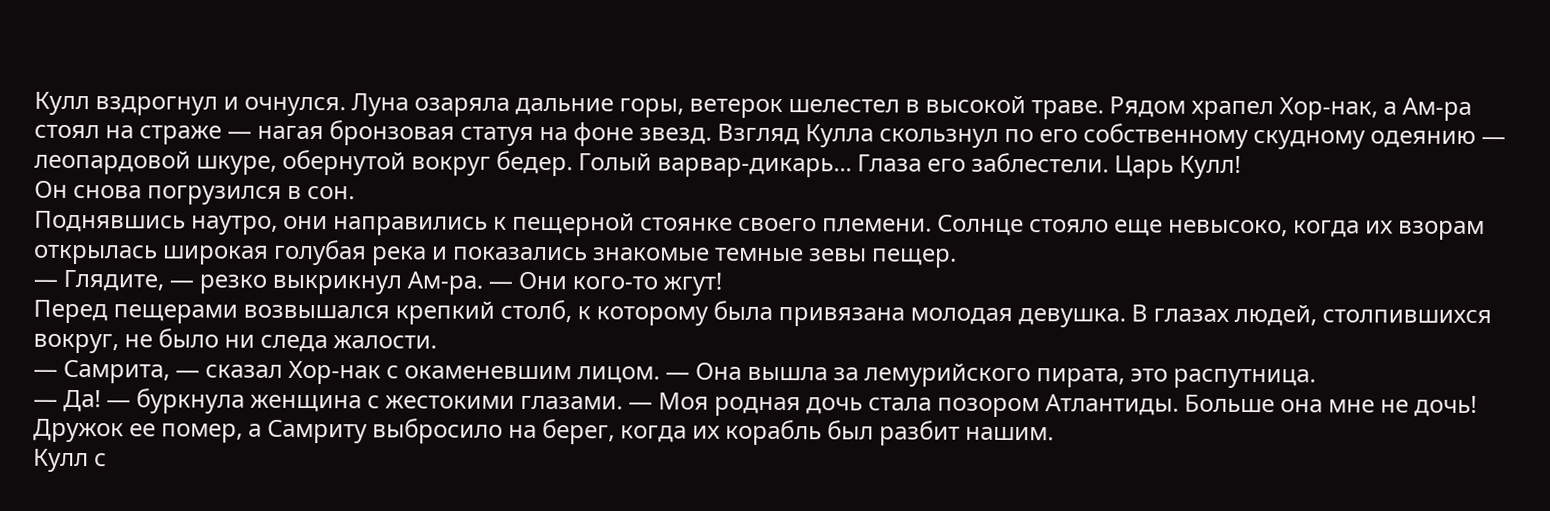Кулл вздрогнул и очнулся. Луна озаряла дальние горы, ветерок шелестел в высокой траве. Рядом храпел Хор-нак, а Ам-ра стоял на страже — нагая бронзовая статуя на фоне звезд. Взгляд Кулла скользнул по его собственному скудному одеянию — леопардовой шкуре, обернутой вокруг бедер. Голый варвар-дикарь... Глаза его заблестели. Царь Кулл!
Он снова погрузился в сон.
Поднявшись наутро, они направились к пещерной стоянке своего племени. Солнце стояло еще невысоко, когда их взорам открылась широкая голубая река и показались знакомые темные зевы пещер.
— Глядите, — резко выкрикнул Ам-ра. — Они кого-то жгут!
Перед пещерами возвышался крепкий столб, к которому была привязана молодая девушка. В глазах людей, столпившихся вокруг, не было ни следа жалости.
— Самрита, — сказал Хор-нак с окаменевшим лицом. — Она вышла за лемурийского пирата, это распутница.
— Да! — буркнула женщина с жестокими глазами. — Моя родная дочь стала позором Атлантиды. Больше она мне не дочь! Дружок ее помер, а Самриту выбросило на берег, когда их корабль был разбит нашим.
Кулл с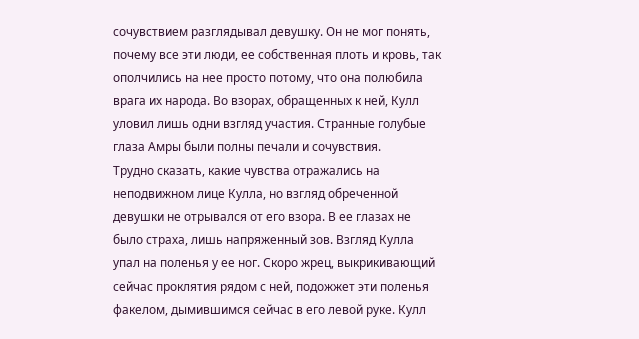сочувствием разглядывал девушку. Он не мог понять, почему все эти люди, ее собственная плоть и кровь, так ополчились на нее просто потому, что она полюбила врага их народа. Во взорах, обращенных к ней, Кулл уловил лишь одни взгляд участия. Странные голубые глаза Амры были полны печали и сочувствия.
Трудно сказать, какие чувства отражались на неподвижном лице Кулла, но взгляд обреченной девушки не отрывался от его взора. В ее глазах не было страха, лишь напряженный зов. Взгляд Кулла упал на поленья у ее ног. Скоро жрец, выкрикивающий сейчас проклятия рядом с ней, подожжет эти поленья факелом, дымившимся сейчас в его левой руке. Кулл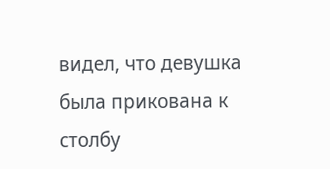видел, что девушка была прикована к столбу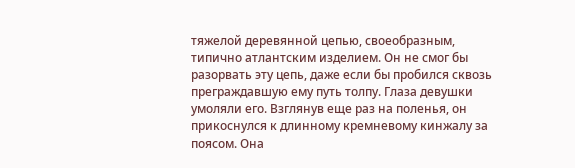тяжелой деревянной цепью, своеобразным, типично атлантским изделием. Он не смог бы разорвать эту цепь, даже если бы пробился сквозь преграждавшую ему путь толпу. Глаза девушки умоляли его. Взглянув еще раз на поленья, он прикоснулся к длинному кремневому кинжалу за поясом. Она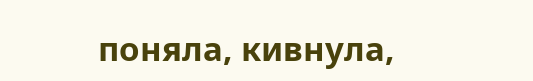поняла, кивнула,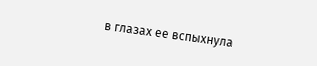в глазах ее вспыхнула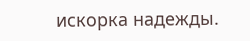искорка надежды.